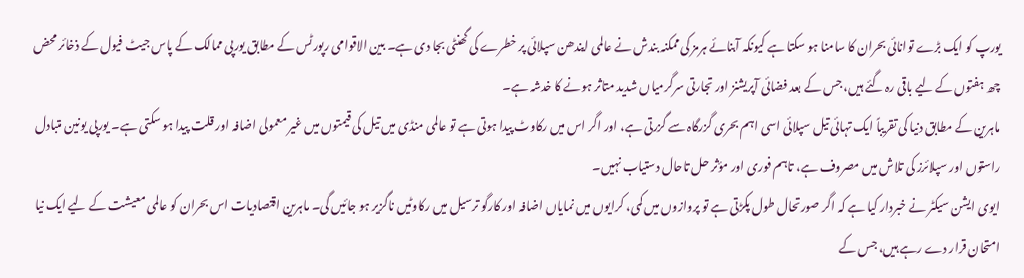یورپ کو ایک بڑے توانائی بحران کا سامنا ہو سکتا ہے کیونکہ آبنائے ہرمز کی ممکنہ بندش نے عالمی ایندھن سپلائی پر خطرے کی گھنٹی بجا دی ہے۔ بین الاقوامی رپورٹس کے مطابق یورپی ممالک کے پاس جیٹ فیول کے ذخائر محض چھ ہفتوں کے لیے باقی رہ گئے ہیں، جس کے بعد فضائی آپریشنز اور تجارتی سرگرمیاں شدید متاثر ہونے کا خدشہ ہے۔
ماہرین کے مطابق دنیا کی تقریباً ایک تہائی تیل سپلائی اسی اہم بحری گزرگاہ سے گزرتی ہے، اور اگر اس میں رکاوٹ پیدا ہوتی ہے تو عالمی منڈی میں تیل کی قیمتوں میں غیر معمولی اضافہ اور قلت پیدا ہو سکتی ہے۔ یورپی یونین متبادل راستوں اور سپلائرز کی تلاش میں مصروف ہے، تاہم فوری اور مؤثر حل تاحال دستیاب نہیں۔
ایوی ایشن سیکٹر نے خبردار کیا ہے کہ اگر صورتحال طول پکڑتی ہے تو پروازوں میں کمی، کرایوں میں نمایاں اضافہ اور کارگو ترسیل میں رکاوٹیں ناگزیر ہو جائیں گی۔ ماہرین اقتصادیات اس بحران کو عالمی معیشت کے لیے ایک نیا امتحان قرار دے رہے ہیں، جس کے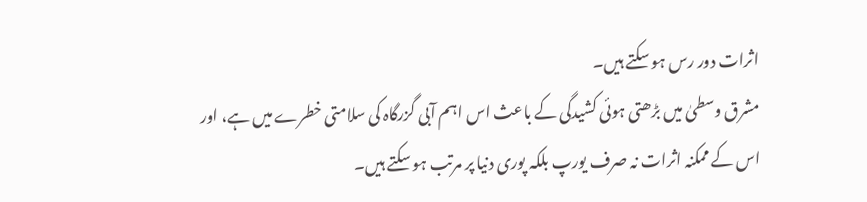اثرات دور رس ہو سکتے ہیں۔
مشرق وسطیٰ میں بڑھتی ہوئی کشیدگی کے باعث اس اہم آبی گزرگاہ کی سلامتی خطرے میں ہے، اور اس کے ممکنہ اثرات نہ صرف یورپ بلکہ پوری دنیا پر مرتب ہو سکتے ہیں۔